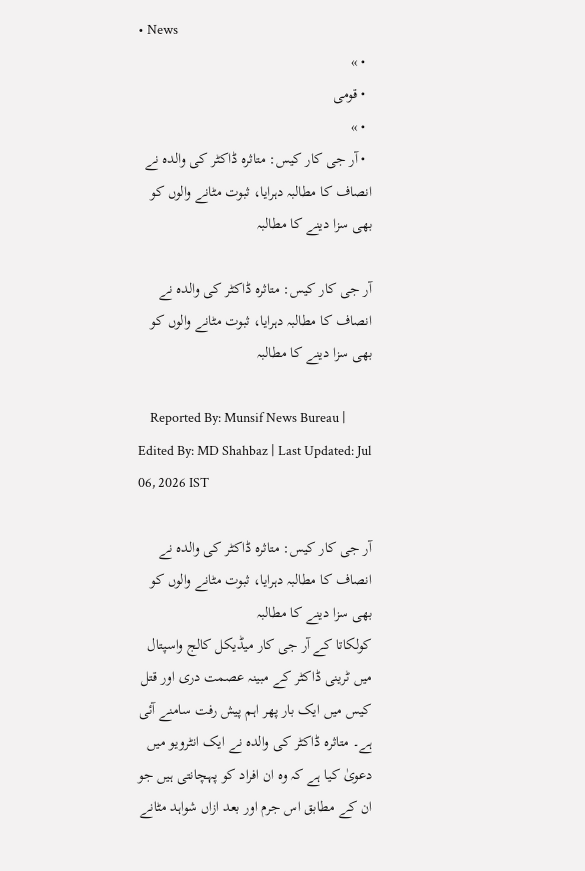• News
  • »
  • قومی
  • »
  • آر جی کار کیس: متاثرہ ڈاکٹر کی والدہ نے انصاف کا مطالبہ دہرایا، ثبوت مٹانے والوں کو بھی سزا دینے کا مطالبہ

آر جی کار کیس: متاثرہ ڈاکٹر کی والدہ نے انصاف کا مطالبہ دہرایا، ثبوت مٹانے والوں کو بھی سزا دینے کا مطالبہ

    Reported By: Munsif News Bureau | Edited By: MD Shahbaz | Last Updated: Jul 06, 2026 IST

آر جی کار کیس: متاثرہ ڈاکٹر کی والدہ نے انصاف کا مطالبہ دہرایا، ثبوت مٹانے والوں کو بھی سزا دینے کا مطالبہ
کولکاتا کے آر جی کار میڈیکل کالج واسپتال میں ٹرینی ڈاکٹر کے مبینہ عصمت دری اور قتل کیس میں ایک بار پھر اہم پیش رفت سامنے آئی ہے۔ متاثرہ ڈاکٹر کی والدہ نے ایک انٹرویو میں دعویٰ کیا ہے کہ وہ ان افراد کو پہچانتی ہیں جو ان کے مطابق اس جرم اور بعد ازاں شواہد مٹانے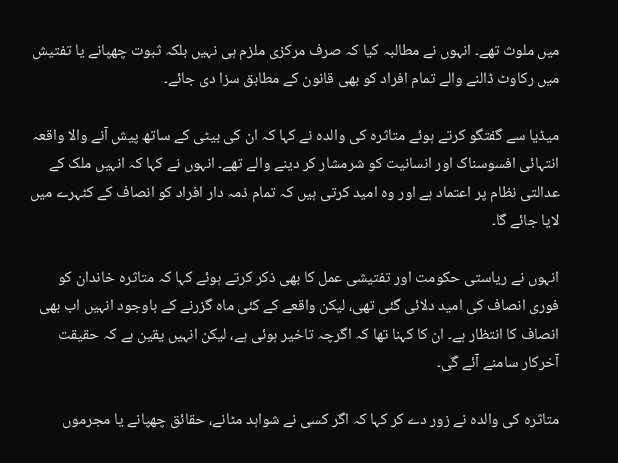میں ملوث تھے۔ انہوں نے مطالبہ کیا کہ صرف مرکزی ملزم ہی نہیں بلکہ ثبوت چھپانے یا تفتیش میں رکاوٹ ڈالنے والے تمام افراد کو بھی قانون کے مطابق سزا دی جائے۔

میڈیا سے گفتگو کرتے ہوئے متاثرہ کی والدہ نے کہا کہ ان کی بیٹی کے ساتھ پیش آنے والا واقعہ انتہائی افسوسناک اور انسانیت کو شرمشار کر دینے والے تھے۔ انہوں نے کہا کہ انہیں ملک کے عدالتی نظام پر اعتماد ہے اور وہ امید کرتی ہیں کہ تمام ذمہ دار افراد کو انصاف کے کٹہرے میں لایا جائے گا۔

انہوں نے ریاستی حکومت اور تفتیشی عمل کا بھی ذکر کرتے ہوئے کہا کہ متاثرہ خاندان کو فوری انصاف کی امید دلائی گئی تھی، لیکن واقعے کے کئی ماہ گزرنے کے باوجود انہیں اب بھی انصاف کا انتظار ہے۔ ان کا کہنا تھا کہ اگرچہ تاخیر ہوئی ہے، لیکن انہیں یقین ہے کہ حقیقت آخرکار سامنے آئے گی۔

متاثرہ کی والدہ نے زور دے کر کہا کہ اگر کسی نے شواہد مٹانے، حقائق چھپانے یا مجرموں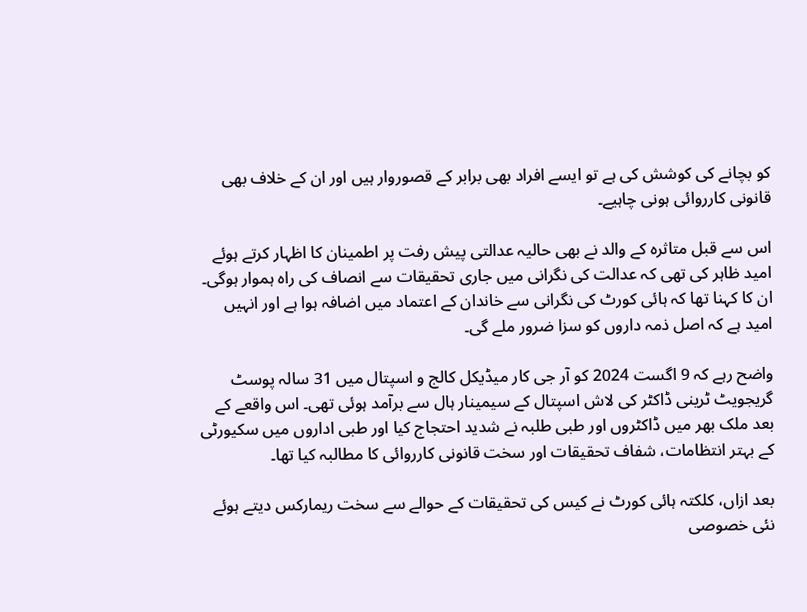کو بچانے کی کوشش کی ہے تو ایسے افراد بھی برابر کے قصوروار ہیں اور ان کے خلاف بھی قانونی کارروائی ہونی چاہیے۔

اس سے قبل متاثرہ کے والد نے بھی حالیہ عدالتی پیش رفت پر اطمینان کا اظہار کرتے ہوئے امید ظاہر کی تھی کہ عدالت کی نگرانی میں جاری تحقیقات سے انصاف کی راہ ہموار ہوگی۔ ان کا کہنا تھا کہ ہائی کورٹ کی نگرانی سے خاندان کے اعتماد میں اضافہ ہوا ہے اور انہیں امید ہے کہ اصل ذمہ داروں کو سزا ضرور ملے گی۔

واضح رہے کہ 9 اگست 2024 کو آر جی کار میڈیکل کالج و اسپتال میں 31 سالہ پوسٹ گریجویٹ ٹرینی ڈاکٹر کی لاش اسپتال کے سیمینار ہال سے برآمد ہوئی تھی۔ اس واقعے کے بعد ملک بھر میں ڈاکٹروں اور طبی طلبہ نے شدید احتجاج کیا اور طبی اداروں میں سکیورٹی کے بہتر انتظامات، شفاف تحقیقات اور سخت قانونی کارروائی کا مطالبہ کیا تھا۔

بعد ازاں، کلکتہ ہائی کورٹ نے کیس کی تحقیقات کے حوالے سے سخت ریمارکس دیتے ہوئے نئی خصوصی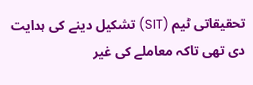تحقیقاتی ٹیم (SIT) تشکیل دینے کی ہدایت دی تھی تاکہ معاملے کی غیر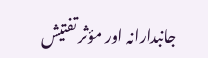جانبدارانہ اور مؤثر تفتیش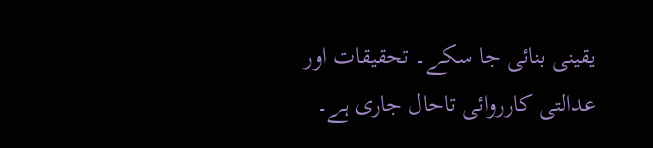یقینی بنائی جا سکے۔ تحقیقات اور عدالتی کارروائی تاحال جاری ہے۔